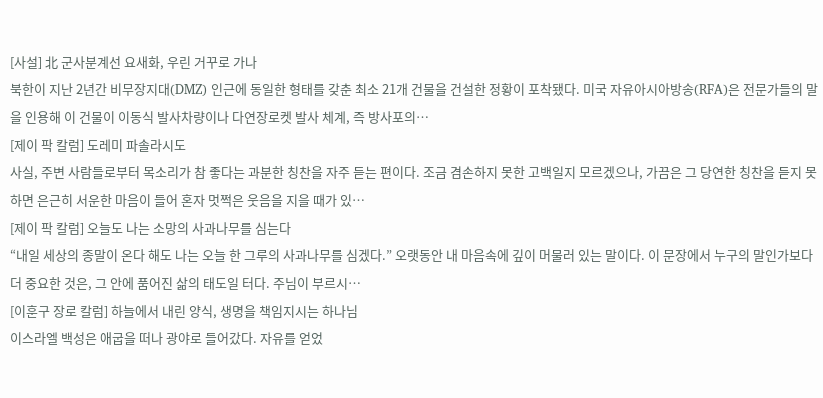[사설] 北 군사분계선 요새화, 우린 거꾸로 가나
북한이 지난 2년간 비무장지대(DMZ) 인근에 동일한 형태를 갖춘 최소 21개 건물을 건설한 정황이 포착됐다. 미국 자유아시아방송(RFA)은 전문가들의 말을 인용해 이 건물이 이동식 발사차량이나 다연장로켓 발사 체계, 즉 방사포의…
[제이 팍 칼럼] 도레미 파솔라시도
사실, 주변 사람들로부터 목소리가 참 좋다는 과분한 칭찬을 자주 듣는 편이다. 조금 겸손하지 못한 고백일지 모르겠으나, 가끔은 그 당연한 칭찬을 듣지 못하면 은근히 서운한 마음이 들어 혼자 멋쩍은 웃음을 지을 때가 있…
[제이 팍 칼럼] 오늘도 나는 소망의 사과나무를 심는다
“내일 세상의 종말이 온다 해도 나는 오늘 한 그루의 사과나무를 심겠다.” 오랫동안 내 마음속에 깊이 머물러 있는 말이다. 이 문장에서 누구의 말인가보다 더 중요한 것은, 그 안에 품어진 삶의 태도일 터다. 주님이 부르시…
[이훈구 장로 칼럼] 하늘에서 내린 양식, 생명을 책임지시는 하나님
이스라엘 백성은 애굽을 떠나 광야로 들어갔다. 자유를 얻었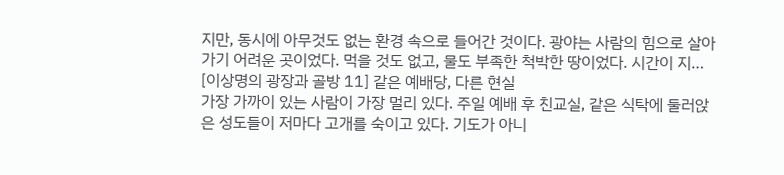지만, 동시에 아무것도 없는 환경 속으로 들어간 것이다. 광야는 사람의 힘으로 살아가기 어려운 곳이었다. 먹을 것도 없고, 물도 부족한 척박한 땅이었다. 시간이 지…
[이상명의 광장과 골방 11] 같은 예배당, 다른 현실
가장 가까이 있는 사람이 가장 멀리 있다. 주일 예배 후 친교실, 같은 식탁에 둘러앉은 성도들이 저마다 고개를 숙이고 있다. 기도가 아니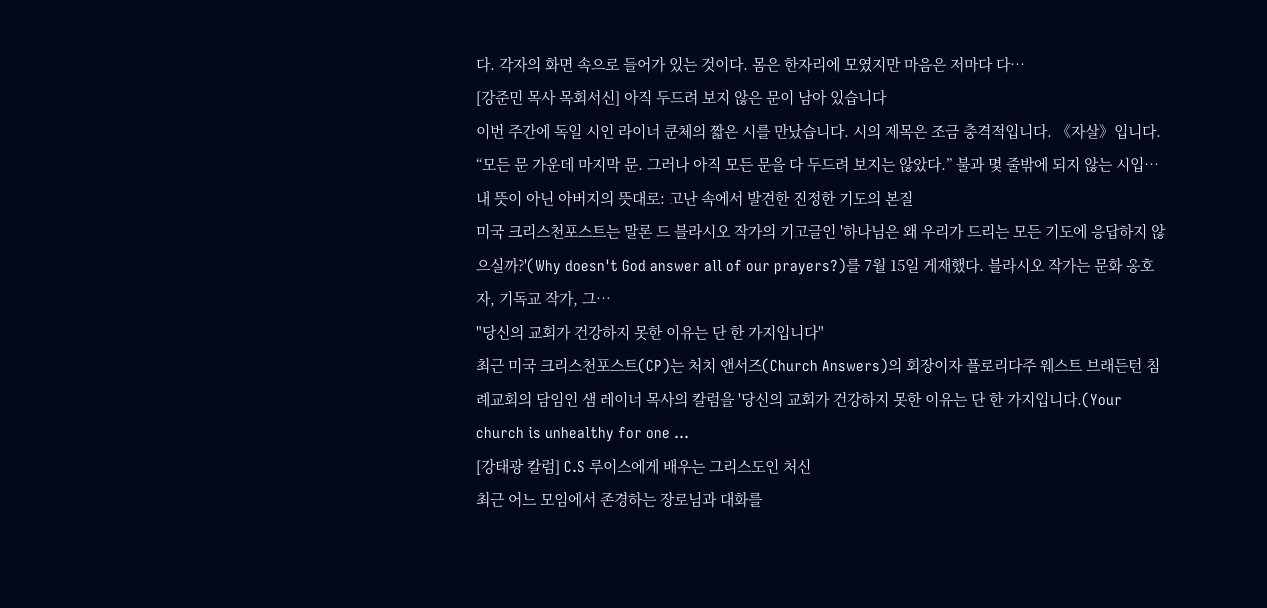다. 각자의 화면 속으로 들어가 있는 것이다. 몸은 한자리에 모였지만 마음은 저마다 다…
[강준민 목사 목회서신] 아직 두드려 보지 않은 문이 남아 있습니다
이번 주간에 독일 시인 라이너 쿤체의 짧은 시를 만났습니다. 시의 제목은 조금 충격적입니다. 《자살》입니다. “모든 문 가운데 마지막 문. 그러나 아직 모든 문을 다 두드려 보지는 않았다.” 불과 몇 줄밖에 되지 않는 시입…
내 뜻이 아닌 아버지의 뜻대로: 고난 속에서 발견한 진정한 기도의 본질
미국 크리스천포스트는 말론 드 블라시오 작가의 기고글인 '하나님은 왜 우리가 드리는 모든 기도에 응답하지 않으실까?'(Why doesn't God answer all of our prayers?)를 7월 15일 게재했다. 블라시오 작가는 문화 옹호자, 기독교 작가, 그…
"당신의 교회가 건강하지 못한 이유는 단 한 가지입니다"
최근 미국 크리스천포스트(CP)는 처치 앤서즈(Church Answers)의 회장이자 플로리다주 웨스트 브래든턴 침례교회의 담임인 샘 레이너 목사의 칼럼을 '당신의 교회가 건강하지 못한 이유는 단 한 가지입니다.(Your church is unhealthy for one …
[강태광 칼럼] C.S 루이스에게 배우는 그리스도인 처신
최근 어느 모임에서 존경하는 장로님과 대화를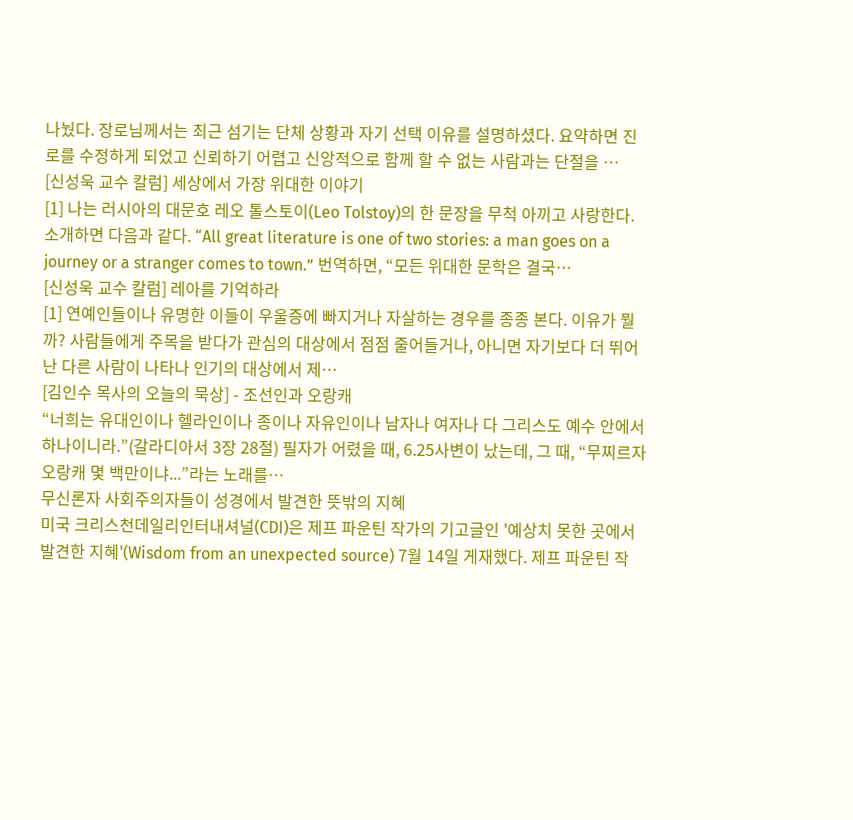나눴다. 장로님께서는 최근 섬기는 단체 상황과 자기 선택 이유를 설명하셨다. 요약하면 진로를 수정하게 되었고 신뢰하기 어렵고 신앙적으로 함께 할 수 없는 사람과는 단절을 …
[신성욱 교수 칼럼] 세상에서 가장 위대한 이야기
[1] 나는 러시아의 대문호 레오 톨스토이(Leo Tolstoy)의 한 문장을 무척 아끼고 사랑한다. 소개하면 다음과 같다. “All great literature is one of two stories: a man goes on a journey or a stranger comes to town.” 번역하면, “모든 위대한 문학은 결국…
[신성욱 교수 칼럼] 레아를 기억하라
[1] 연예인들이나 유명한 이들이 우울증에 빠지거나 자살하는 경우를 종종 본다. 이유가 뭘까? 사람들에게 주목을 받다가 관심의 대상에서 점점 줄어들거나, 아니면 자기보다 더 뛰어난 다른 사람이 나타나 인기의 대상에서 제…
[김인수 목사의 오늘의 묵상] - 조선인과 오랑캐
“너희는 유대인이나 헬라인이나 종이나 자유인이나 남자나 여자나 다 그리스도 예수 안에서 하나이니라.”(갈라디아서 3장 28절) 필자가 어렸을 때, 6.25사변이 났는데, 그 때, “무찌르자 오랑캐 몇 백만이냐...”라는 노래를…
무신론자 사회주의자들이 성경에서 발견한 뜻밖의 지혜
미국 크리스천데일리인터내셔널(CDI)은 제프 파운틴 작가의 기고글인 '예상치 못한 곳에서 발견한 지혜'(Wisdom from an unexpected source) 7월 14일 게재했다. 제프 파운틴 작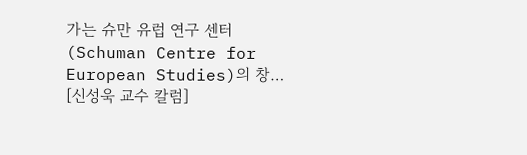가는 슈만 유럽 연구 센터(Schuman Centre for European Studies)의 창…
[신성욱 교수 칼럼]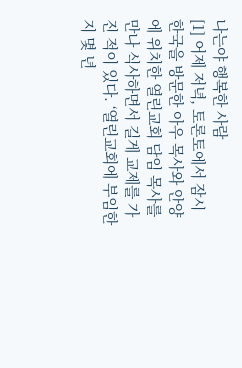나는야 행복한 사람
[1] 어제 저녁, 토론토에서 잠시 한국을 방문한 아우 목사와 안양에 위치한 열린교회 담임 목사를 만나 식사하면서 길게 교제를 가진 적이 있다. ‘열린교회에 부임한지 몇 년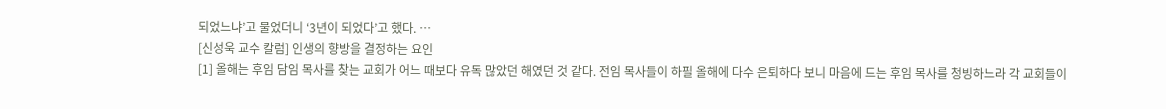되었느냐’고 물었더니 ‘3년이 되었다’고 했다. …
[신성욱 교수 칼럼] 인생의 향방을 결정하는 요인
[1] 올해는 후임 담임 목사를 찾는 교회가 어느 때보다 유독 많았던 해였던 것 같다. 전임 목사들이 하필 올해에 다수 은퇴하다 보니 마음에 드는 후임 목사를 청빙하느라 각 교회들이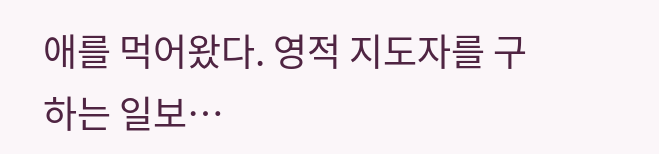애를 먹어왔다. 영적 지도자를 구하는 일보…